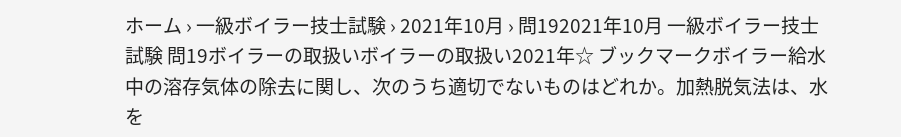ホーム › 一級ボイラー技士試験 › 2021年10月 › 問192021年10月 一級ボイラー技士試験 問19ボイラーの取扱いボイラーの取扱い2021年☆ ブックマークボイラー給水中の溶存気体の除去に関し、次のうち適切でないものはどれか。加熱脱気法は、水を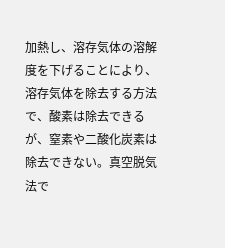加熱し、溶存気体の溶解度を下げることにより、溶存気体を除去する方法で、酸素は除去できるが、窒素や二酸化炭素は除去できない。真空脱気法で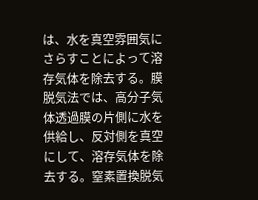は、水を真空雰囲気にさらすことによって溶存気体を除去する。膜脱気法では、高分子気体透過膜の片側に水を供給し、反対側を真空にして、溶存気体を除去する。窒素置換脱気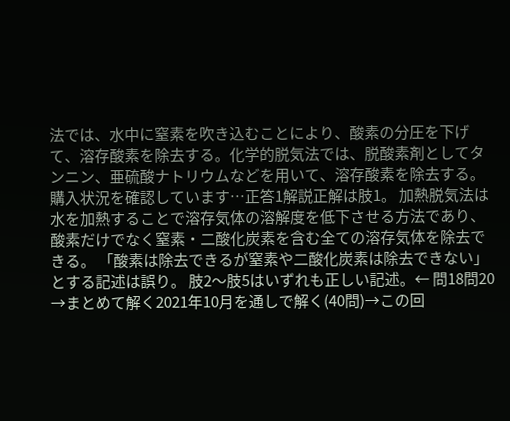法では、水中に窒素を吹き込むことにより、酸素の分圧を下げて、溶存酸素を除去する。化学的脱気法では、脱酸素剤としてタンニン、亜硫酸ナトリウムなどを用いて、溶存酸素を除去する。購入状況を確認しています…正答1解説正解は肢1。 加熱脱気法は水を加熱することで溶存気体の溶解度を低下させる方法であり、酸素だけでなく窒素・二酸化炭素を含む全ての溶存気体を除去できる。 「酸素は除去できるが窒素や二酸化炭素は除去できない」とする記述は誤り。 肢2〜肢5はいずれも正しい記述。← 問18問20 →まとめて解く2021年10月を通しで解く(40問)→この回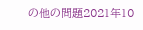の他の問題2021年10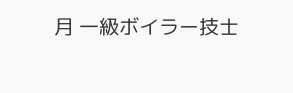月 一級ボイラー技士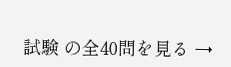試験 の全40問を見る →